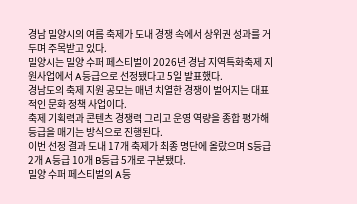경남 밀양시의 여름 축제가 도내 경쟁 속에서 상위권 성과를 거두며 주목받고 있다.
밀양시는 밀양 수퍼 페스티벌이 2026년 경남 지역특화축제 지원사업에서 A등급으로 선정됐다고 5일 발표했다.
경남도의 축제 지원 공모는 매년 치열한 경쟁이 벌어지는 대표적인 문화 정책 사업이다.
축제 기획력과 콘텐츠 경쟁력 그리고 운영 역량을 종합 평가해 등급을 매기는 방식으로 진행된다.
이번 선정 결과 도내 17개 축제가 최종 명단에 올랐으며 S등급 2개 A등급 10개 B등급 5개로 구분됐다.
밀양 수퍼 페스티벌의 A등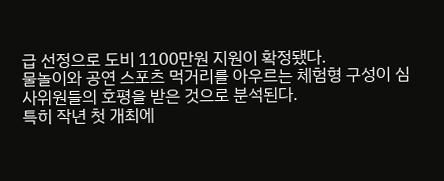급 선정으로 도비 1100만원 지원이 확정됐다.
물놀이와 공연 스포츠 먹거리를 아우르는 체험형 구성이 심사위원들의 호평을 받은 것으로 분석된다.
특히 작년 첫 개최에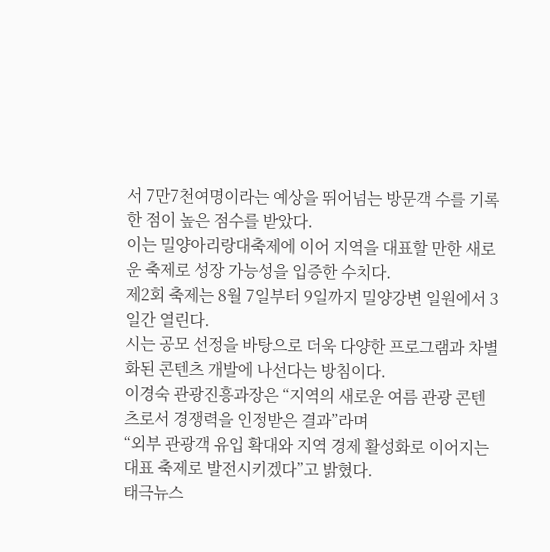서 7만7천여명이라는 예상을 뛰어넘는 방문객 수를 기록한 점이 높은 점수를 받았다.
이는 밀양아리랑대축제에 이어 지역을 대표할 만한 새로운 축제로 성장 가능성을 입증한 수치다.
제2회 축제는 8월 7일부터 9일까지 밀양강변 일원에서 3일간 열린다.
시는 공모 선정을 바탕으로 더욱 다양한 프로그램과 차별화된 콘텐츠 개발에 나선다는 방침이다.
이경숙 관광진흥과장은 “지역의 새로운 여름 관광 콘텐츠로서 경쟁력을 인정받은 결과”라며
“외부 관광객 유입 확대와 지역 경제 활성화로 이어지는 대표 축제로 발전시키겠다”고 밝혔다.
태극뉴스